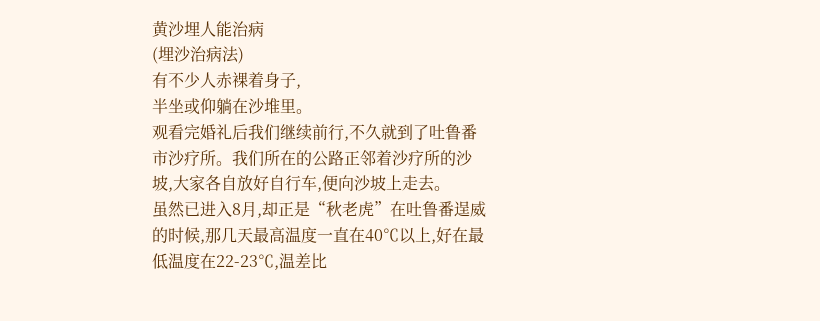黄沙埋人能治病
(埋沙治病法)
有不少人赤裸着身子,
半坐或仰躺在沙堆里。
观看完婚礼后我们继续前行,不久就到了吐鲁番市沙疗所。我们所在的公路正邻着沙疗所的沙坡,大家各自放好自行车,便向沙坡上走去。
虽然已进入8月,却正是“秋老虎”在吐鲁番逞威的时候,那几天最高温度一直在40℃以上,好在最低温度在22-23℃,温差比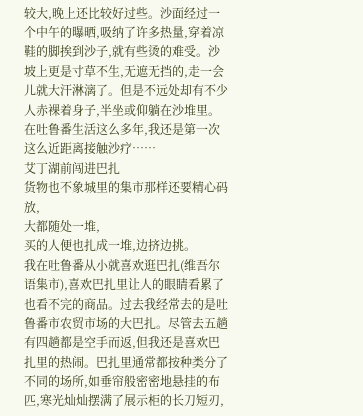较大,晚上还比较好过些。沙面经过一个中午的曝晒,吸纳了许多热量,穿着凉鞋的脚挨到沙子,就有些烫的难受。沙坡上更是寸草不生,无遮无挡的,走一会儿就大汗淋漓了。但是不远处却有不少人赤裸着身子,半坐或仰躺在沙堆里。在吐鲁番生活这么多年,我还是第一次这么近距离接触沙疗……
艾丁湖前闯进巴扎
货物也不象城里的集市那样还要精心码放,
大都随处一堆,
买的人便也扎成一堆,边挤边挑。
我在吐鲁番从小就喜欢逛巴扎(维吾尔语集市),喜欢巴扎里让人的眼睛看累了也看不完的商品。过去我经常去的是吐鲁番市农贸市场的大巴扎。尽管去五趟有四趟都是空手而返,但我还是喜欢巴扎里的热闹。巴扎里通常都按种类分了不同的场所,如垂帘般密密地悬挂的布匹,寒光灿灿摆满了展示柜的长刀短刃,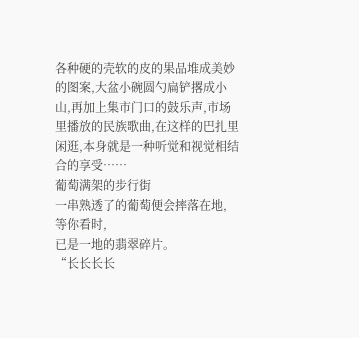各种硬的壳软的皮的果品堆成美妙的图案,大盆小碗圆勺扁铲撂成小山,再加上集市门口的鼓乐声,市场里播放的民族歌曲,在这样的巴扎里闲逛,本身就是一种听觉和视觉相结合的享受……
葡萄满架的步行街
一串熟透了的葡萄便会摔落在地,
等你看时,
已是一地的翡翠碎片。
“长长长长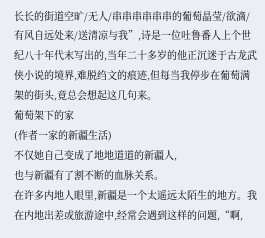长长的街道空旷/无人/串串串串串串的葡萄晶莹/欲滴/有风自远处来/送清凉与我”,诗是一位吐鲁番人上个世纪八十年代末写出的,当年二十多岁的他正沉迷于古龙武侠小说的境界,难脱绉文的痕迹,但每当我停步在葡萄满架的街头,竟总会想起这几句来。
葡萄架下的家
(作者一家的新疆生活)
不仅她自己变成了地地道道的新疆人,
也与新疆有了割不断的血脉关系。
在许多内地人眼里,新疆是一个太遥远太陌生的地方。我在内地出差或旅游途中,经常会遇到这样的问题,“啊,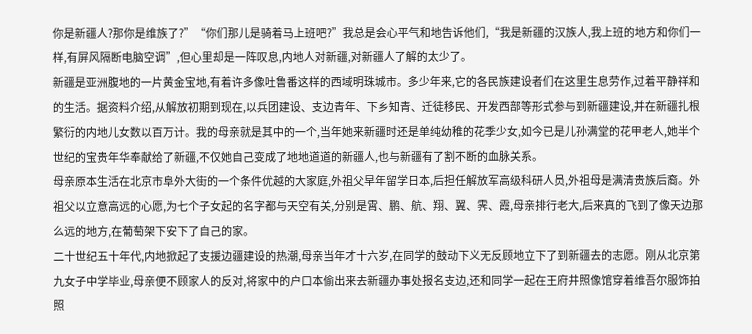你是新疆人?那你是维族了?”“你们那儿是骑着马上班吧?”我总是会心平气和地告诉他们,“我是新疆的汉族人,我上班的地方和你们一样,有屏风隔断电脑空调”,但心里却是一阵叹息,内地人对新疆,对新疆人了解的太少了。
新疆是亚洲腹地的一片黄金宝地,有着许多像吐鲁番这样的西域明珠城市。多少年来,它的各民族建设者们在这里生息劳作,过着平静祥和的生活。据资料介绍,从解放初期到现在,以兵团建设、支边青年、下乡知青、迁徒移民、开发西部等形式参与到新疆建设,并在新疆扎根繁衍的内地儿女数以百万计。我的母亲就是其中的一个,当年她来新疆时还是单纯幼稚的花季少女,如今已是儿孙满堂的花甲老人,她半个世纪的宝贵年华奉献给了新疆,不仅她自己变成了地地道道的新疆人,也与新疆有了割不断的血脉关系。
母亲原本生活在北京市阜外大街的一个条件优越的大家庭,外祖父早年留学日本,后担任解放军高级科研人员,外祖母是满清贵族后裔。外祖父以立意高远的心愿,为七个子女起的名字都与天空有关,分别是霄、鹏、航、翔、翼、霁、霞,母亲排行老大,后来真的飞到了像天边那么远的地方,在葡萄架下安下了自己的家。
二十世纪五十年代,内地掀起了支援边疆建设的热潮,母亲当年才十六岁,在同学的鼓动下义无反顾地立下了到新疆去的志愿。刚从北京第九女子中学毕业,母亲便不顾家人的反对,将家中的户口本偷出来去新疆办事处报名支边,还和同学一起在王府井照像馆穿着维吾尔服饰拍照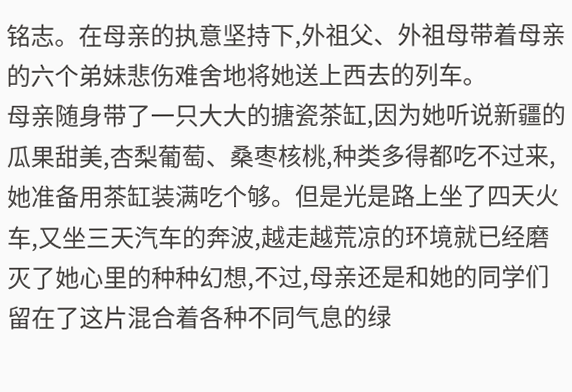铭志。在母亲的执意坚持下,外祖父、外祖母带着母亲的六个弟妹悲伤难舍地将她送上西去的列车。
母亲随身带了一只大大的搪瓷茶缸,因为她听说新疆的瓜果甜美,杏梨葡萄、桑枣核桃,种类多得都吃不过来,她准备用茶缸装满吃个够。但是光是路上坐了四天火车,又坐三天汽车的奔波,越走越荒凉的环境就已经磨灭了她心里的种种幻想,不过,母亲还是和她的同学们留在了这片混合着各种不同气息的绿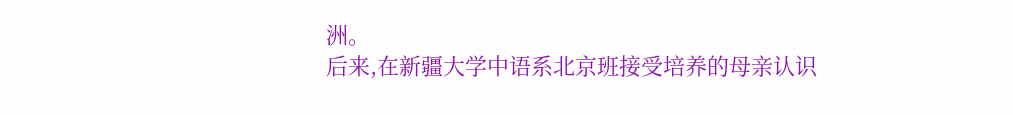洲。
后来,在新疆大学中语系北京班接受培养的母亲认识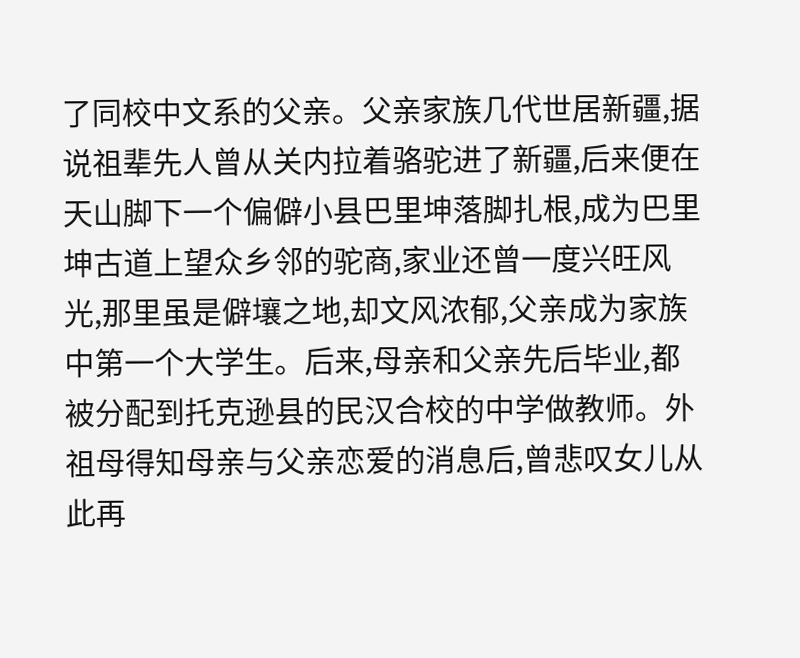了同校中文系的父亲。父亲家族几代世居新疆,据说祖辈先人曾从关内拉着骆驼进了新疆,后来便在天山脚下一个偏僻小县巴里坤落脚扎根,成为巴里坤古道上望众乡邻的驼商,家业还曾一度兴旺风光,那里虽是僻壤之地,却文风浓郁,父亲成为家族中第一个大学生。后来,母亲和父亲先后毕业,都被分配到托克逊县的民汉合校的中学做教师。外祖母得知母亲与父亲恋爱的消息后,曾悲叹女儿从此再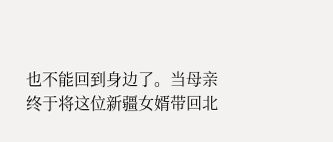也不能回到身边了。当母亲终于将这位新疆女婿带回北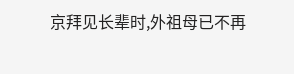京拜见长辈时,外祖母已不再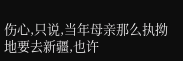伤心,只说,当年母亲那么执拗地要去新疆,也许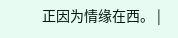正因为情缘在西。 |